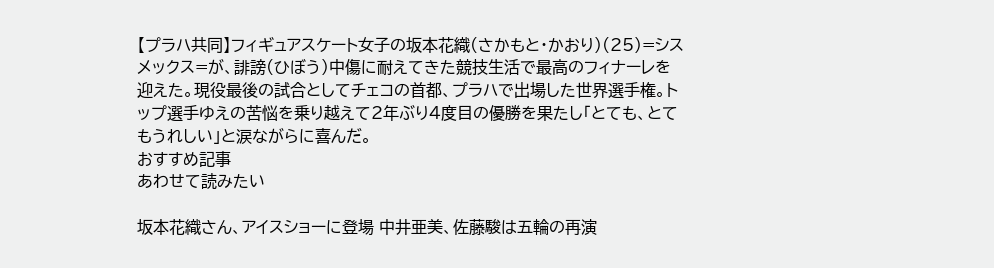【プラハ共同】フィギュアスケート女子の坂本花織(さかもと・かおり)(25)=シスメックス=が、誹謗(ひぼう)中傷に耐えてきた競技生活で最高のフィナーレを迎えた。現役最後の試合としてチェコの首都、プラハで出場した世界選手権。トップ選手ゆえの苦悩を乗り越えて2年ぶり4度目の優勝を果たし「とても、とてもうれしい」と涙ながらに喜んだ。
おすすめ記事
あわせて読みたい

坂本花織さん、アイスショーに登場 中井亜美、佐藤駿は五輪の再演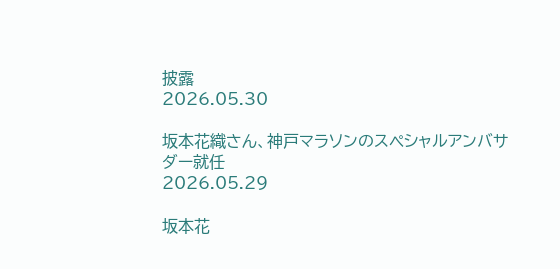披露
2026.05.30

坂本花織さん、神戸マラソンのスペシャルアンバサダー就任
2026.05.29

坂本花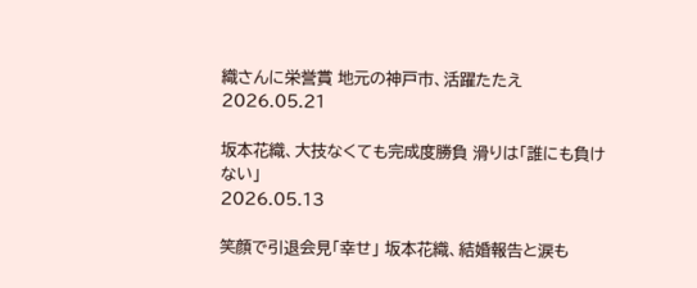織さんに栄誉賞 地元の神戸市、活躍たたえ
2026.05.21

坂本花織、大技なくても完成度勝負 滑りは「誰にも負けない」
2026.05.13

笑顔で引退会見「幸せ」 坂本花織、結婚報告と涙も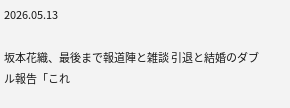2026.05.13

坂本花織、最後まで報道陣と雑談 引退と結婚のダブル報告「これ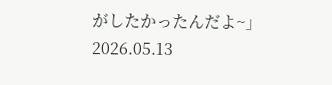がしたかったんだよ~」
2026.05.13